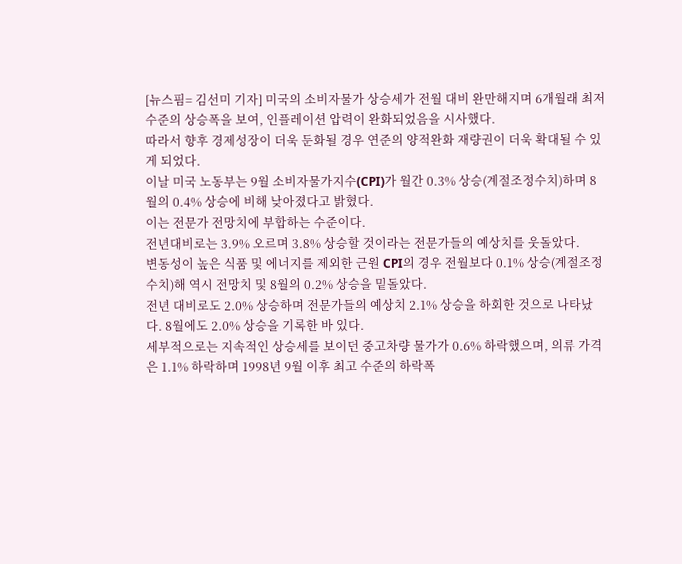[뉴스핌= 김선미 기자] 미국의 소비자물가 상승세가 전월 대비 완만해지며 6개월래 최저 수준의 상승폭을 보여, 인플레이션 압력이 완화되었음을 시사했다.
따라서 향후 경제성장이 더욱 둔화될 경우 연준의 양적완화 재량권이 더욱 확대될 수 있게 되었다.
이날 미국 노동부는 9월 소비자물가지수(CPI)가 월간 0.3% 상승(계절조정수치)하며 8월의 0.4% 상승에 비해 낮아졌다고 밝혔다.
이는 전문가 전망치에 부합하는 수준이다.
전년대비로는 3.9% 오르며 3.8% 상승할 것이라는 전문가들의 예상치를 웃돌았다.
변동성이 높은 식품 및 에너지를 제외한 근원 CPI의 경우 전월보다 0.1% 상승(계절조정수치)해 역시 전망치 및 8월의 0.2% 상승을 밑돌았다.
전년 대비로도 2.0% 상승하며 전문가들의 예상치 2.1% 상승을 하회한 것으로 나타났다. 8월에도 2.0% 상승을 기록한 바 있다.
세부적으로는 지속적인 상승세를 보이던 중고차량 물가가 0.6% 하락했으며, 의류 가격은 1.1% 하락하며 1998년 9월 이후 최고 수준의 하락폭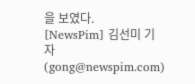을 보였다.
[NewsPim] 김선미 기자 (gong@newspim.com)